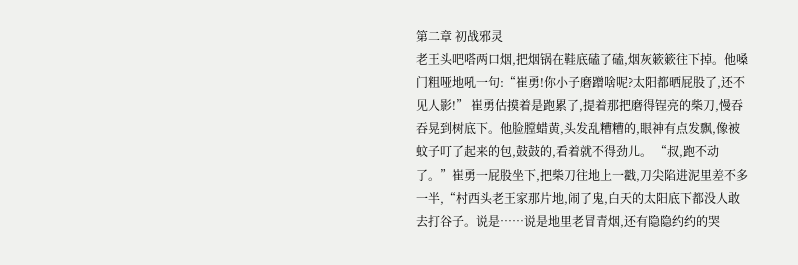第二章 初战邪灵
老王头吧嗒两口烟,把烟锅在鞋底磕了磕,烟灰簌簌往下掉。他嗓门粗哑地吼一句:“崔勇!你小子磨蹭啥呢?太阳都晒屁股了,还不见人影!” 崔勇估摸着是跑累了,提着那把磨得锃亮的柴刀,慢吞吞晃到树底下。他脸膛蜡黄,头发乱糟糟的,眼神有点发飘,像被蚊子叮了起来的包,鼓鼓的,看着就不得劲儿。 “叔,跑不动了。”崔勇一屁股坐下,把柴刀往地上一戳,刀尖陷进泥里差不多一半,“村西头老王家那片地,闹了鬼,白天的太阳底下都没人敢去打谷子。说是……说是地里老冒青烟,还有隐隐约约的哭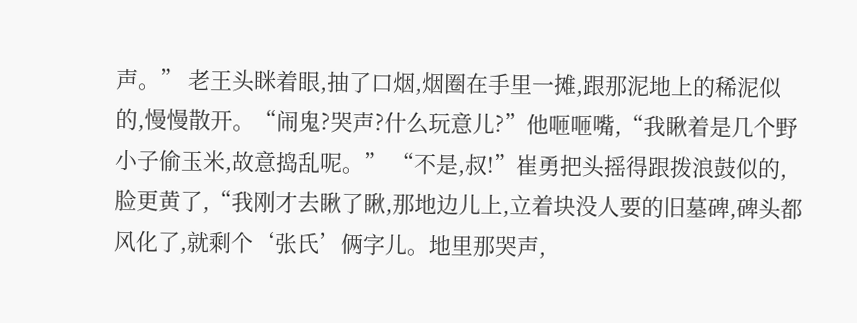声。” 老王头眯着眼,抽了口烟,烟圈在手里一摊,跟那泥地上的稀泥似的,慢慢散开。“闹鬼?哭声?什么玩意儿?”他咂咂嘴,“我瞅着是几个野小子偷玉米,故意捣乱呢。” “不是,叔!”崔勇把头摇得跟拨浪鼓似的,脸更黄了,“我刚才去瞅了瞅,那地边儿上,立着块没人要的旧墓碑,碑头都风化了,就剩个‘张氏’俩字儿。地里那哭声,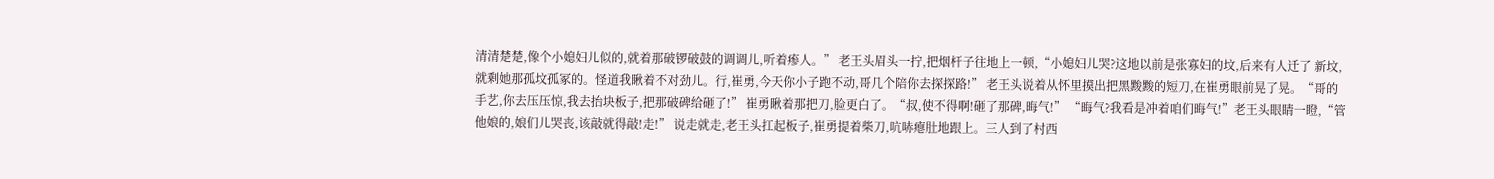清清楚楚,像个小媳妇儿似的,就着那破锣破鼓的调调儿,听着瘆人。” 老王头眉头一拧,把烟杆子往地上一顿,“小媳妇儿哭?这地以前是张寡妇的坟,后来有人迁了 新坟,就剩她那孤坟孤冢的。怪道我瞅着不对劲儿。行,崔勇,今天你小子跑不动,哥几个陪你去探探路!” 老王头说着从怀里摸出把黑黢黢的短刀,在崔勇眼前晃了晃。“哥的手艺,你去压压惊,我去抬块板子,把那破碑给砸了!” 崔勇瞅着那把刀,脸更白了。“叔,使不得啊!砸了那碑,晦气!” “晦气?我看是冲着咱们晦气!”老王头眼睛一瞪,“管他娘的,娘们儿哭丧,该敲就得敲!走!” 说走就走,老王头扛起板子,崔勇提着柴刀,吭哧瘪肚地跟上。三人到了村西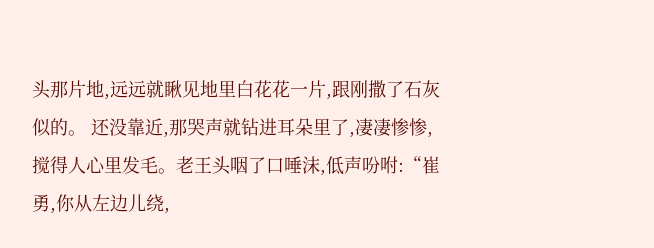头那片地,远远就瞅见地里白花花一片,跟刚撒了石灰似的。 还没靠近,那哭声就钻进耳朵里了,凄凄惨惨,搅得人心里发毛。老王头咽了口唾沫,低声吩咐:“崔勇,你从左边儿绕,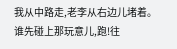我从中路走,老李从右边儿堵着。谁先碰上那玩意儿,跑!往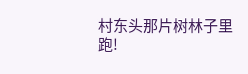村东头那片树林子里跑!